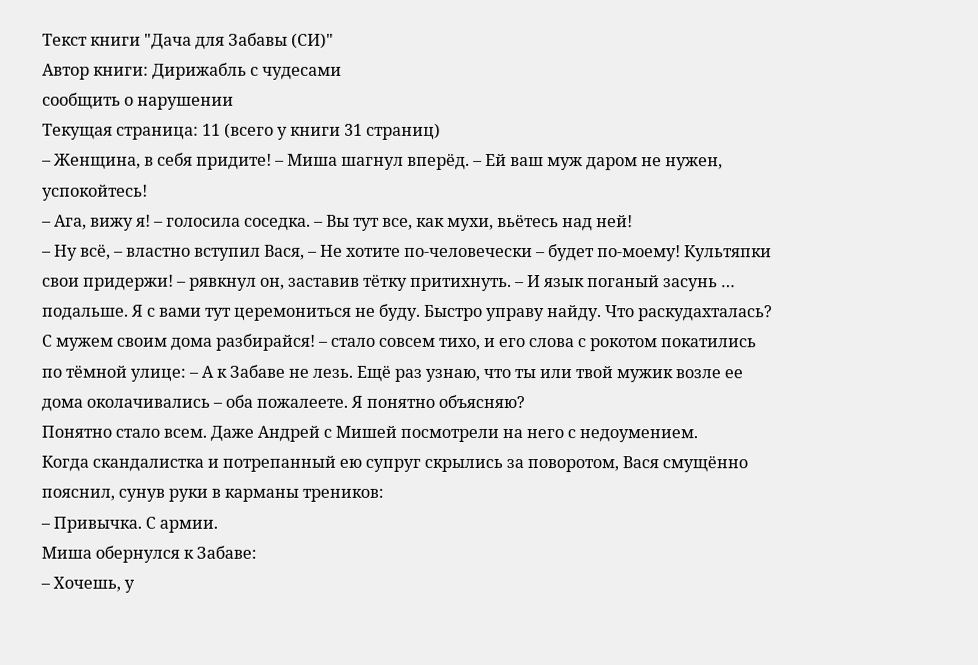Текст книги "Дача для Забавы (СИ)"
Автор книги: Дирижабль с чудесами
сообщить о нарушении
Текущая страница: 11 (всего у книги 31 страниц)
– Женщина, в себя придите! – Миша шагнул вперёд. – Ей ваш муж даром не нужен, успокойтесь!
– Ага, вижу я! – голосила соседка. – Вы тут все, как мухи, вьётесь над ней!
– Ну всё, – властно вступил Вася, – Не хотите по-человечески – будет по-моему! Культяпки свои придержи! – рявкнул он, заставив тётку притихнуть. – И язык поганый засунь … подальше. Я с вами тут церемониться не буду. Быстро управу найду. Что раскудахталась? С мужем своим дома разбирайся! – стало совсем тихо, и его слова с рокотом покатились по тёмной улице: – А к Забаве не лезь. Ещё раз узнаю, что ты или твой мужик возле ее дома околачивались – оба пожалеете. Я понятно объясняю?
Понятно стало всем. Даже Андрей с Мишей посмотрели на него с недоумением.
Когда скандалистка и потрепанный ею супруг скрылись за поворотом, Вася смущённо пояснил, сунув руки в карманы треников:
– Привычка. С армии.
Миша обернулся к Забаве:
– Хочешь, у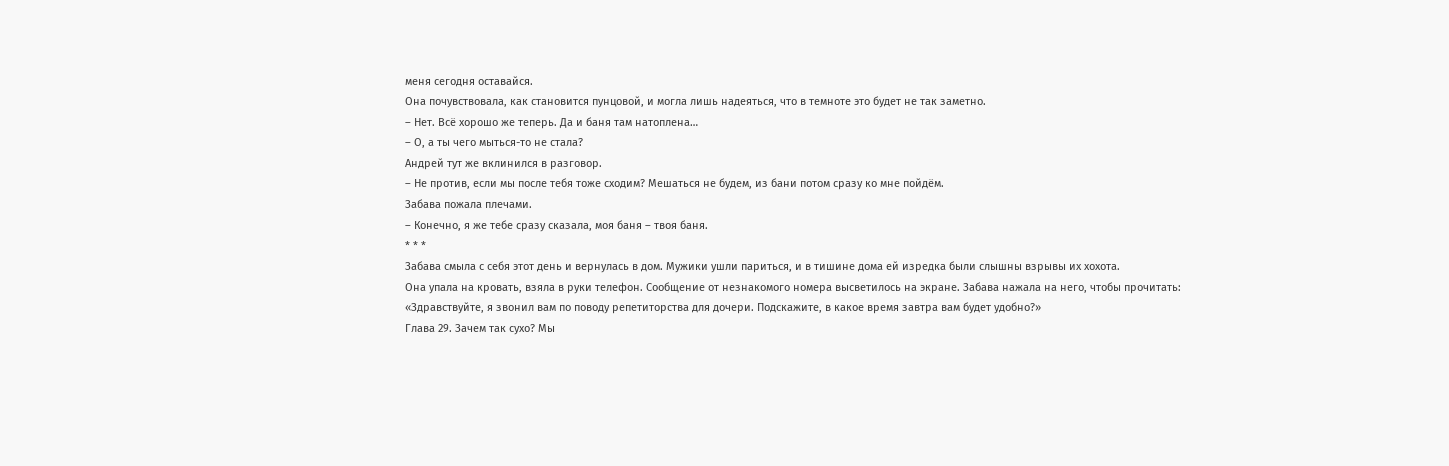меня сегодня оставайся.
Она почувствовала, как становится пунцовой, и могла лишь надеяться, что в темноте это будет не так заметно.
– Нет. Всё хорошо же теперь. Да и баня там натоплена…
– О, а ты чего мыться-то не стала?
Андрей тут же вклинился в разговор.
– Не против, если мы после тебя тоже сходим? Мешаться не будем, из бани потом сразу ко мне пойдём.
Забава пожала плечами.
– Конечно, я же тебе сразу сказала, моя баня – твоя баня.
* * *
Забава смыла с себя этот день и вернулась в дом. Мужики ушли париться, и в тишине дома ей изредка были слышны взрывы их хохота.
Она упала на кровать, взяла в руки телефон. Сообщение от незнакомого номера высветилось на экране. Забава нажала на него, чтобы прочитать:
«Здравствуйте, я звонил вам по поводу репетиторства для дочери. Подскажите, в какое время завтра вам будет удобно?»
Глава 29. Зачем так сухо? Мы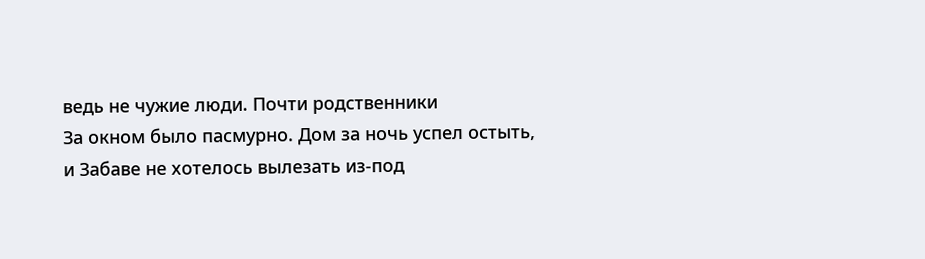ведь не чужие люди. Почти родственники
За окном было пасмурно. Дом за ночь успел остыть, и Забаве не хотелось вылезать из-под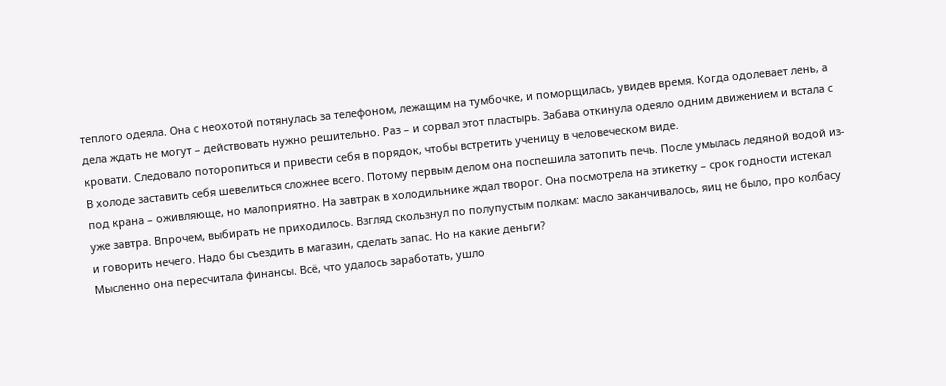теплого одеяла. Она с неохотой потянулась за телефоном, лежащим на тумбочке, и поморщилась, увидев время. Когда одолевает лень, а дела ждать не могут – действовать нужно решительно. Раз – и сорвал этот пластырь. Забава откинула одеяло одним движением и встала с кровати. Следовало поторопиться и привести себя в порядок, чтобы встретить ученицу в человеческом виде.
В холоде заставить себя шевелиться сложнее всего. Потому первым делом она поспешила затопить печь. После умылась ледяной водой из-под крана – оживляюще, но малоприятно. На завтрак в холодильнике ждал творог. Она посмотрела на этикетку – срок годности истекал уже завтра. Впрочем, выбирать не приходилось. Взгляд скользнул по полупустым полкам: масло заканчивалось, яиц не было, про колбасу и говорить нечего. Надо бы съездить в магазин, сделать запас. Но на какие деньги?
Мысленно она пересчитала финансы. Всё, что удалось заработать, ушло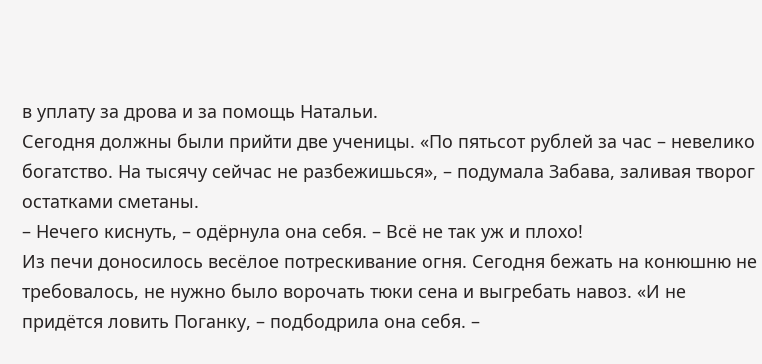в уплату за дрова и за помощь Натальи.
Сегодня должны были прийти две ученицы. «По пятьсот рублей за час – невелико богатство. На тысячу сейчас не разбежишься», – подумала Забава, заливая творог остатками сметаны.
– Нечего киснуть, – одёрнула она себя. – Всё не так уж и плохо!
Из печи доносилось весёлое потрескивание огня. Сегодня бежать на конюшню не требовалось, не нужно было ворочать тюки сена и выгребать навоз. «И не придётся ловить Поганку, – подбодрила она себя. –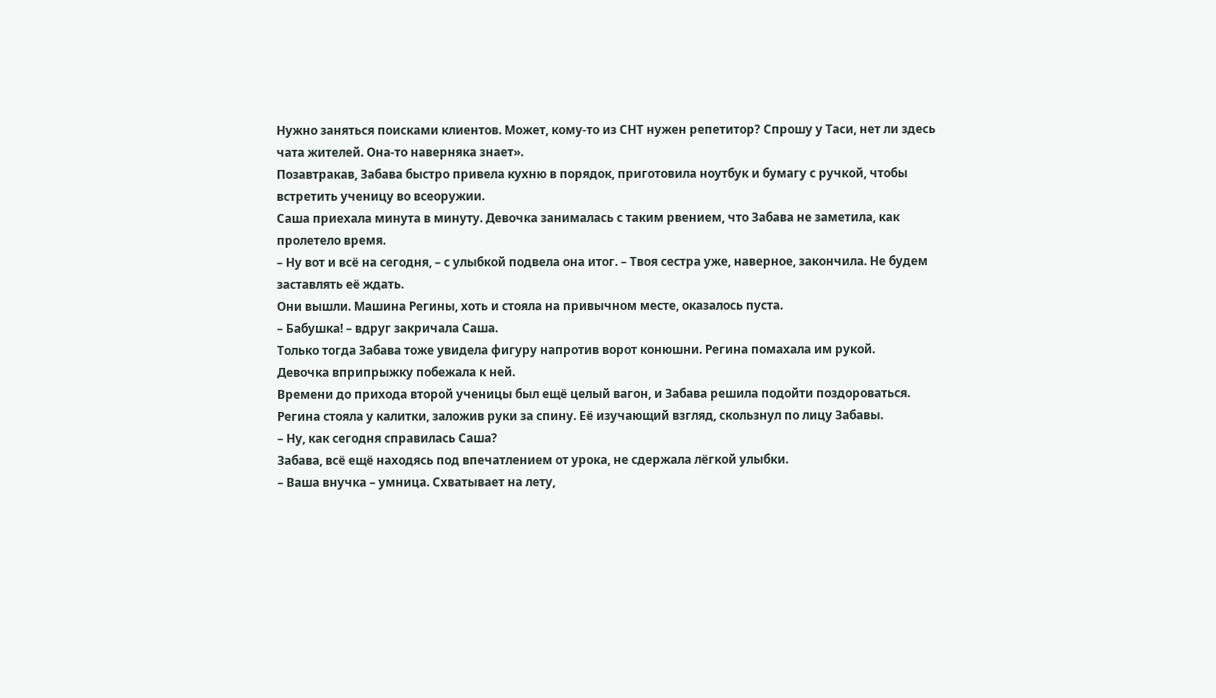Нужно заняться поисками клиентов. Может, кому-то из СНТ нужен репетитор? Спрошу у Таси, нет ли здесь чата жителей. Она-то наверняка знает».
Позавтракав, Забава быстро привела кухню в порядок, приготовила ноутбук и бумагу с ручкой, чтобы встретить ученицу во всеоружии.
Саша приехала минута в минуту. Девочка занималась с таким рвением, что Забава не заметила, как пролетело время.
– Ну вот и всё на сегодня, – с улыбкой подвела она итог. – Твоя сестра уже, наверное, закончила. Не будем заставлять её ждать.
Они вышли. Машина Регины, хоть и стояла на привычном месте, оказалось пуста.
– Бабушка! – вдруг закричала Саша.
Только тогда Забава тоже увидела фигуру напротив ворот конюшни. Регина помахала им рукой.
Девочка вприпрыжку побежала к ней.
Времени до прихода второй ученицы был ещё целый вагон, и Забава решила подойти поздороваться.
Регина стояла у калитки, заложив руки за спину. Её изучающий взгляд, скользнул по лицу Забавы.
– Ну, как сегодня справилась Саша?
Забава, всё ещё находясь под впечатлением от урока, не сдержала лёгкой улыбки.
– Ваша внучка – умница. Схватывает на лету,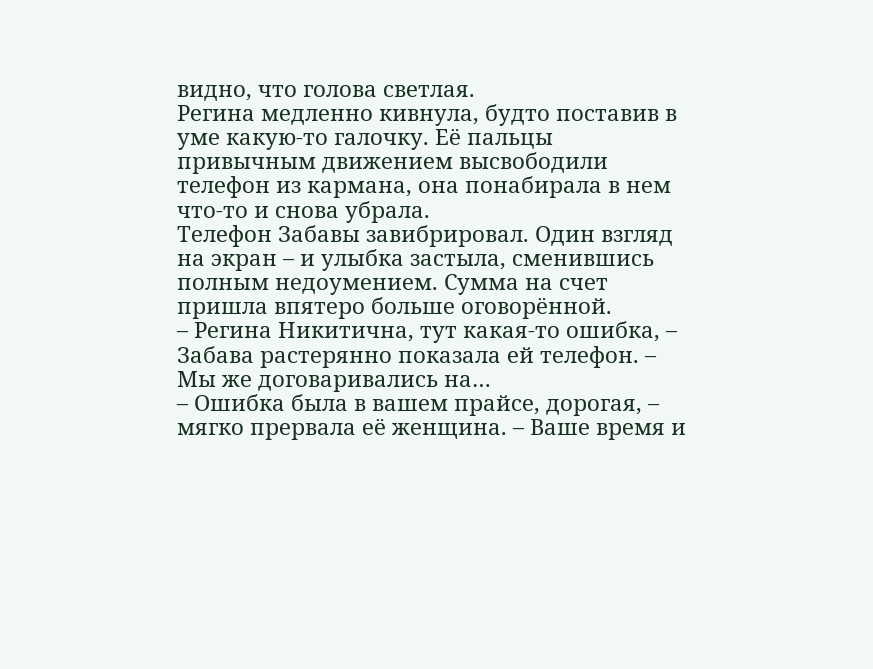видно, что голова светлая.
Регина медленно кивнула, будто поставив в уме какую-то галочку. Её пальцы привычным движением высвободили телефон из кармана, она понабирала в нем что-то и снова убрала.
Телефон Забавы завибрировал. Один взгляд на экран – и улыбка застыла, сменившись полным недоумением. Сумма на счет пришла впятеро больше оговорённой.
– Регина Никитична, тут какая-то ошибка, – Забава растерянно показала ей телефон. – Мы же договаривались на…
– Ошибка была в вашем прайсе, дорогая, – мягко прервала её женщина. – Ваше время и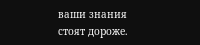ваши знания стоят дороже.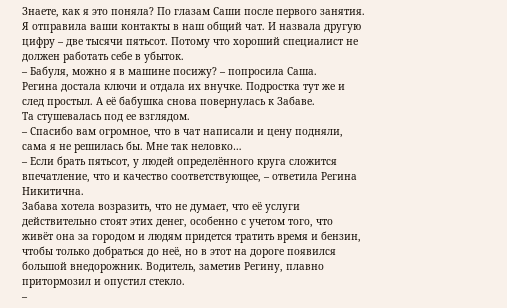Знаете, как я это поняла? По глазам Саши после первого занятия. Я отправила ваши контакты в наш общий чат. И назвала другую цифру – две тысячи пятьсот. Потому что хороший специалист не должен работать себе в убыток.
– Бабуля, можно я в машине посижу? – попросила Саша.
Регина достала ключи и отдала их внучке. Подростка тут же и след простыл. А её бабушка снова повернулась к Забаве.
Та стушевалась под ее взглядом.
– Спасибо вам огромное, что в чат написали и цену подняли, сама я не решилась бы. Мне так неловко…
– Если брать пятьсот, у людей определённого круга сложится впечатление, что и качество соответствующее, – ответила Регина Никитична.
Забава хотела возразить, что не думает, что её услуги действительно стоят этих денег, особенно с учетом того, что живёт она за городом и людям придется тратить время и бензин, чтобы только добраться до неё, но в этот на дороге появился большой внедорожник. Водитель, заметив Регину, плавно притормозил и опустил стекло.
–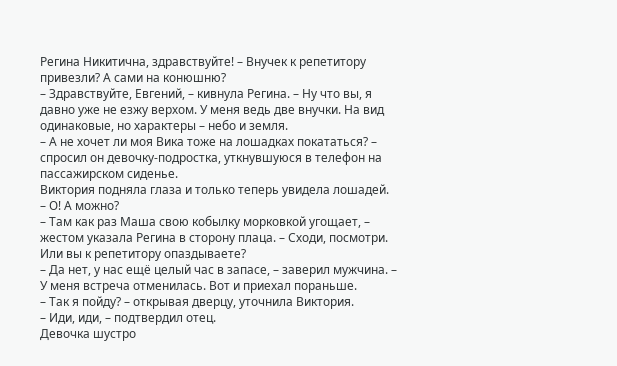Регина Никитична, здравствуйте! – Внучек к репетитору привезли? А сами на конюшню?
– Здравствуйте, Евгений, – кивнула Регина. – Ну что вы, я давно уже не езжу верхом. У меня ведь две внучки. На вид одинаковые, но характеры – небо и земля.
– А не хочет ли моя Вика тоже на лошадках покататься? – спросил он девочку-подростка, уткнувшуюся в телефон на пассажирском сиденье.
Виктория подняла глаза и только теперь увидела лошадей.
– О! А можно?
– Там как раз Маша свою кобылку морковкой угощает, – жестом указала Регина в сторону плаца. – Сходи, посмотри. Или вы к репетитору опаздываете?
– Да нет, у нас ещё целый час в запасе, – заверил мужчина. – У меня встреча отменилась. Вот и приехал пораньше.
– Так я пойду? – открывая дверцу, уточнила Виктория.
– Иди, иди, – подтвердил отец.
Девочка шустро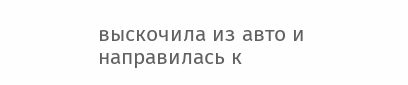выскочила из авто и направилась к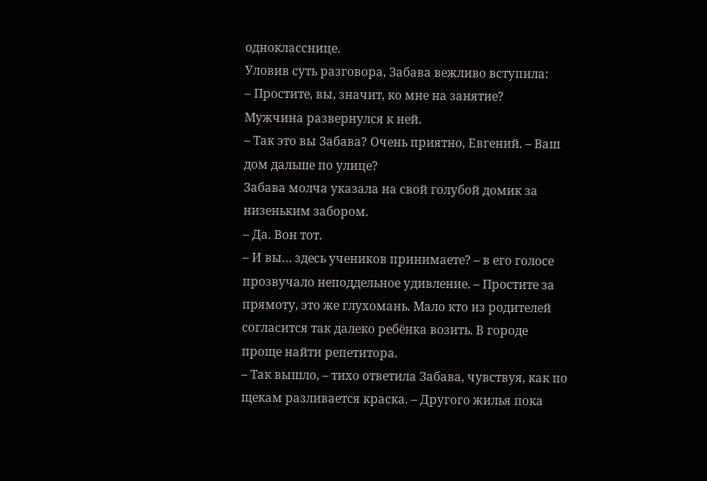однокласснице.
Уловив суть разговора, Забава вежливо вступила:
– Простите, вы, значит, ко мне на занятие?
Мужчина развернулся к ней.
– Так это вы Забава? Очень приятно, Евгений. – Ваш дом дальше по улице?
Забава молча указала на свой голубой домик за низеньким забором.
– Да. Вон тот.
– И вы… здесь учеников принимаете? – в его голосе прозвучало неподдельное удивление. – Простите за прямоту, это же глухомань. Мало кто из родителей согласится так далеко ребёнка возить. В городе проще найти репетитора.
– Так вышло, – тихо ответила Забава, чувствуя, как по щекам разливается краска. – Другого жилья пока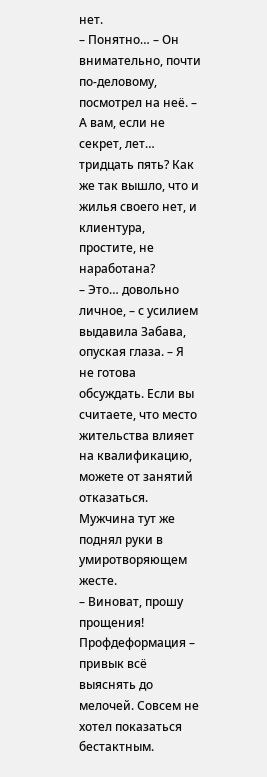нет.
– Понятно… – Он внимательно, почти по-деловому, посмотрел на неё. – А вам, если не секрет, лет… тридцать пять? Как же так вышло, что и жилья своего нет, и клиентура, простите, не наработана?
– Это… довольно личное, – с усилием выдавила Забава, опуская глаза. – Я не готова обсуждать. Если вы считаете, что место жительства влияет на квалификацию, можете от занятий отказаться.
Мужчина тут же поднял руки в умиротворяющем жесте.
– Виноват, прошу прощения! Профдеформация – привык всё выяснять до мелочей. Совсем не хотел показаться бестактным.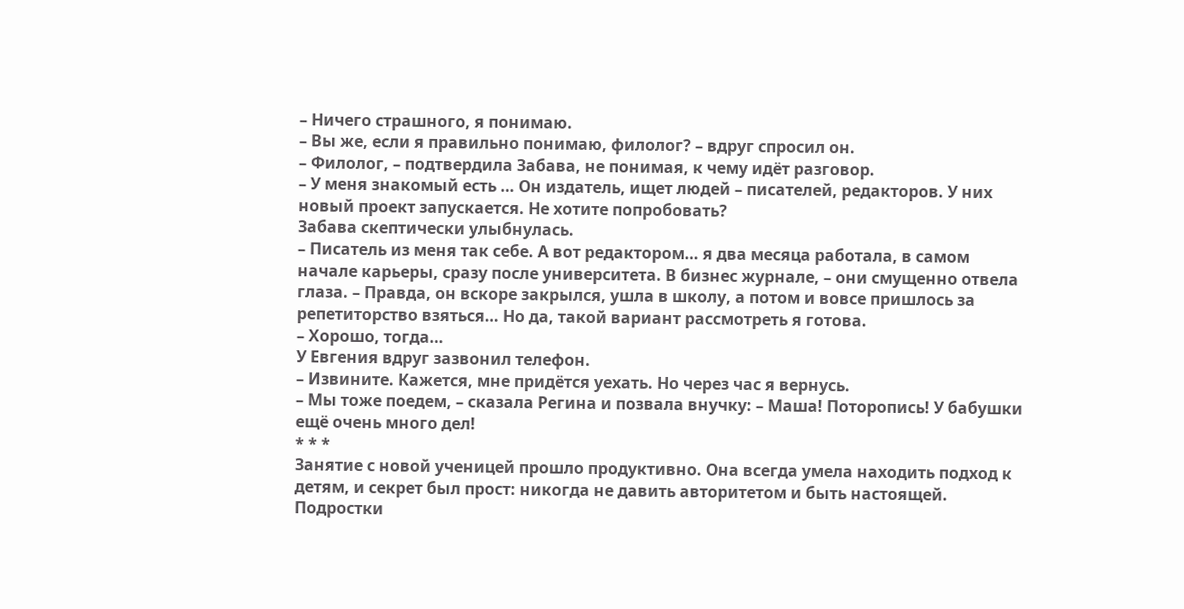– Ничего страшного, я понимаю.
– Вы же, если я правильно понимаю, филолог? – вдруг спросил он.
– Филолог, – подтвердила Забава, не понимая, к чему идёт разговор.
– У меня знакомый есть … Он издатель, ищет людей – писателей, редакторов. У них новый проект запускается. Не хотите попробовать?
Забава скептически улыбнулась.
– Писатель из меня так себе. А вот редактором… я два месяца работала, в самом начале карьеры, сразу после университета. В бизнес журнале, – они смущенно отвела глаза. – Правда, он вскоре закрылся, ушла в школу, а потом и вовсе пришлось за репетиторство взяться… Но да, такой вариант рассмотреть я готова.
– Хорошо, тогда…
У Евгения вдруг зазвонил телефон.
– Извините. Кажется, мне придётся уехать. Но через час я вернусь.
– Мы тоже поедем, – сказала Регина и позвала внучку: – Маша! Поторопись! У бабушки ещё очень много дел!
* * *
Занятие с новой ученицей прошло продуктивно. Она всегда умела находить подход к детям, и секрет был прост: никогда не давить авторитетом и быть настоящей. Подростки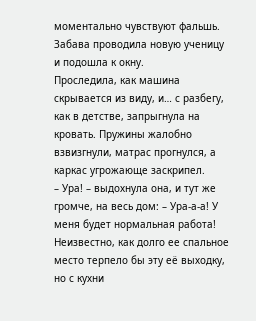моментально чувствуют фальшь.
Забава проводила новую ученицу и подошла к окну.
Проследила, как машина скрывается из виду, и… с разбегу, как в детстве, запрыгнула на кровать. Пружины жалобно взвизгнули, матрас прогнулся, а каркас угрожающе заскрипел.
– Ура! – выдохнула она, и тут же громче, на весь дом: – Ура-а-а! У меня будет нормальная работа!
Неизвестно, как долго ее спальное место терпело бы эту её выходку, но с кухни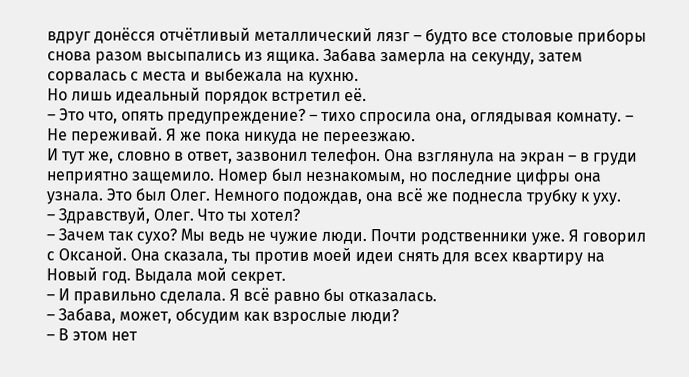вдруг донёсся отчётливый металлический лязг – будто все столовые приборы снова разом высыпались из ящика. Забава замерла на секунду, затем сорвалась с места и выбежала на кухню.
Но лишь идеальный порядок встретил её.
– Это что, опять предупреждение? – тихо спросила она, оглядывая комнату. – Не переживай. Я же пока никуда не переезжаю.
И тут же, словно в ответ, зазвонил телефон. Она взглянула на экран – в груди неприятно защемило. Номер был незнакомым, но последние цифры она узнала. Это был Олег. Немного подождав, она всё же поднесла трубку к уху.
– Здравствуй, Олег. Что ты хотел?
– Зачем так сухо? Мы ведь не чужие люди. Почти родственники уже. Я говорил с Оксаной. Она сказала, ты против моей идеи снять для всех квартиру на Новый год. Выдала мой секрет.
– И правильно сделала. Я всё равно бы отказалась.
– Забава, может, обсудим как взрослые люди?
– В этом нет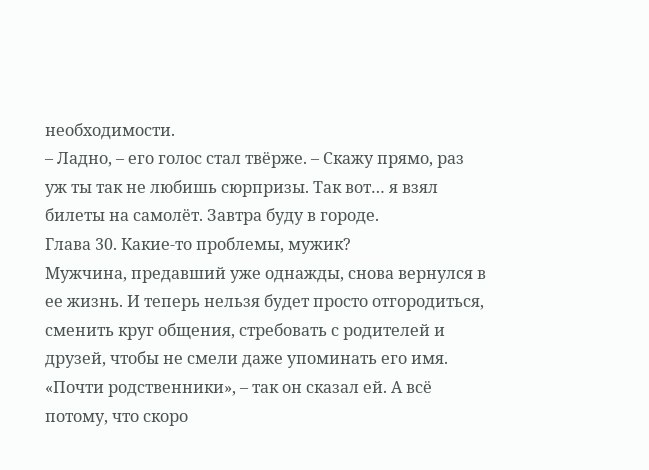необходимости.
– Ладно, – его голос стал твёрже. – Скажу прямо, раз уж ты так не любишь сюрпризы. Так вот… я взял билеты на самолёт. Завтра буду в городе.
Глава 30. Какие-то проблемы, мужик?
Мужчина, предавший уже однажды, снова вернулся в ее жизнь. И теперь нельзя будет просто отгородиться, сменить круг общения, стребовать с родителей и друзей, чтобы не смели даже упоминать его имя. «Почти родственники», – так он сказал ей. А всё потому, что скоро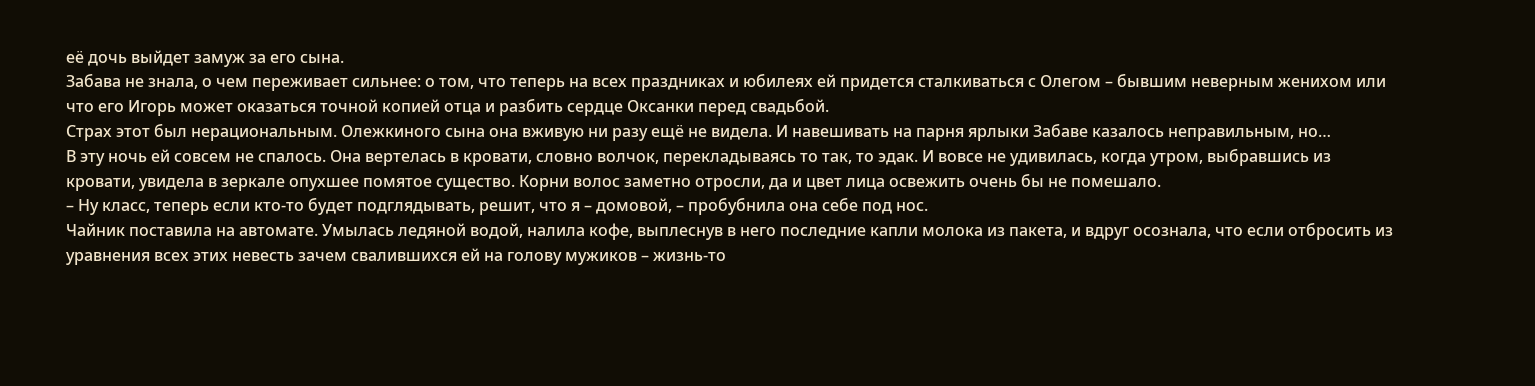её дочь выйдет замуж за его сына.
Забава не знала, о чем переживает сильнее: о том, что теперь на всех праздниках и юбилеях ей придется сталкиваться с Олегом – бывшим неверным женихом или что его Игорь может оказаться точной копией отца и разбить сердце Оксанки перед свадьбой.
Страх этот был нерациональным. Олежкиного сына она вживую ни разу ещё не видела. И навешивать на парня ярлыки Забаве казалось неправильным, но…
В эту ночь ей совсем не спалось. Она вертелась в кровати, словно волчок, перекладываясь то так, то эдак. И вовсе не удивилась, когда утром, выбравшись из кровати, увидела в зеркале опухшее помятое существо. Корни волос заметно отросли, да и цвет лица освежить очень бы не помешало.
– Ну класс, теперь если кто-то будет подглядывать, решит, что я – домовой, – пробубнила она себе под нос.
Чайник поставила на автомате. Умылась ледяной водой, налила кофе, выплеснув в него последние капли молока из пакета, и вдруг осознала, что если отбросить из уравнения всех этих невесть зачем свалившихся ей на голову мужиков – жизнь-то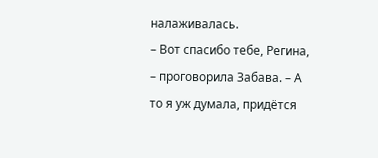налаживалась.
– Вот спасибо тебе, Регина, – проговорила Забава. – А то я уж думала, придётся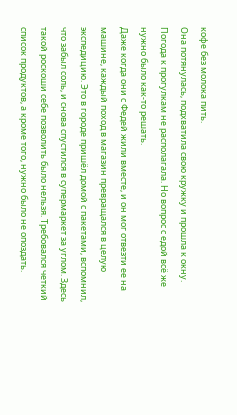кофе без молока пить.
Она потянулась, подхватила свою кружку и прошла к окну. Погода к прогулкам не располагала. Но вопрос с едой всё же нужно было как-то решать.
Даже когда они с Федей жили вместе, и он мог отвезти ее на машине, каждый поход в магазин превращался в целую экспедицию. Это в городе пришёл домой с пакетами, вспомнил, что забыл соль, и снова спустился в супермаркет за углом. Здесь такой роскоши себе позволить было нельзя. Требовался четкий список продуктов, а кроме того, нужно было не опоздать.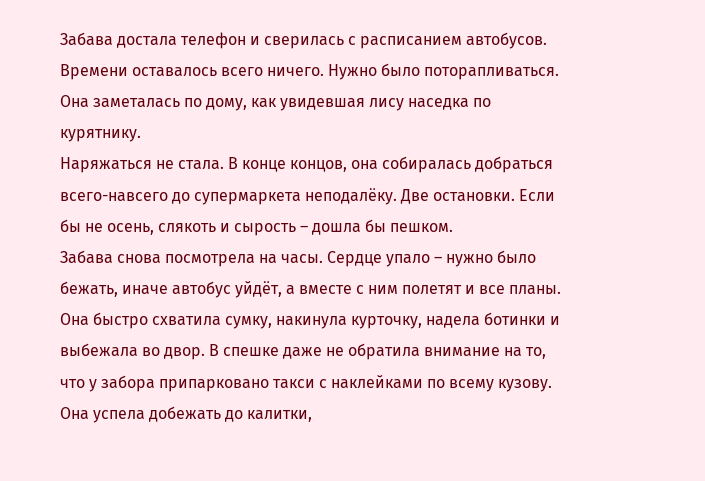Забава достала телефон и сверилась с расписанием автобусов.
Времени оставалось всего ничего. Нужно было поторапливаться.
Она заметалась по дому, как увидевшая лису наседка по курятнику.
Наряжаться не стала. В конце концов, она собиралась добраться всего-навсего до супермаркета неподалёку. Две остановки. Если бы не осень, слякоть и сырость – дошла бы пешком.
Забава снова посмотрела на часы. Сердце упало – нужно было бежать, иначе автобус уйдёт, а вместе с ним полетят и все планы.
Она быстро схватила сумку, накинула курточку, надела ботинки и выбежала во двор. В спешке даже не обратила внимание на то, что у забора припарковано такси с наклейками по всему кузову.
Она успела добежать до калитки,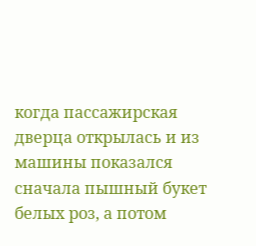когда пассажирская дверца открылась и из машины показался сначала пышный букет белых роз, а потом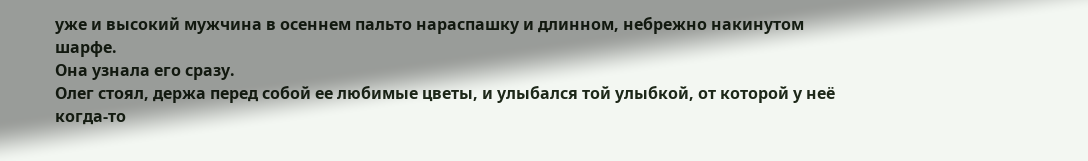уже и высокий мужчина в осеннем пальто нараспашку и длинном, небрежно накинутом шарфе.
Она узнала его сразу.
Олег стоял, держа перед собой ее любимые цветы, и улыбался той улыбкой, от которой у неё когда-то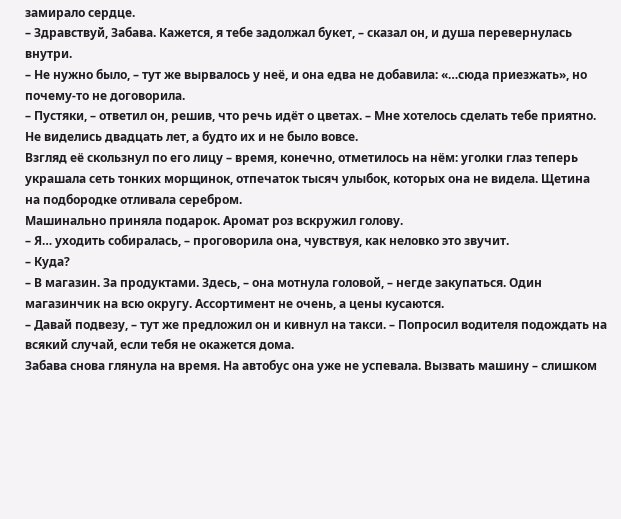замирало сердце.
– Здравствуй, Забава. Кажется, я тебе задолжал букет, – сказал он, и душа перевернулась внутри.
– Не нужно было, – тут же вырвалось у неё, и она едва не добавила: «…сюда приезжать», но почему-то не договорила.
– Пустяки, – ответил он, решив, что речь идёт о цветах. – Мне хотелось сделать тебе приятно.
Не виделись двадцать лет, а будто их и не было вовсе.
Взгляд её скользнул по его лицу – время, конечно, отметилось на нём: уголки глаз теперь украшала сеть тонких морщинок, отпечаток тысяч улыбок, которых она не видела. Щетина на подбородке отливала серебром.
Машинально приняла подарок. Аромат роз вскружил голову.
– Я… уходить собиралась, – проговорила она, чувствуя, как неловко это звучит.
– Куда?
– В магазин. За продуктами. Здесь, – она мотнула головой, – негде закупаться. Один магазинчик на всю округу. Ассортимент не очень, а цены кусаются.
– Давай подвезу, – тут же предложил он и кивнул на такси. – Попросил водителя подождать на всякий случай, если тебя не окажется дома.
Забава снова глянула на время. На автобус она уже не успевала. Вызвать машину – слишком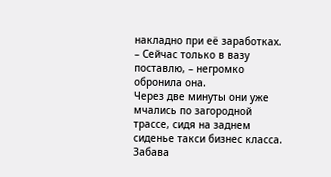накладно при её заработках.
– Сейчас только в вазу поставлю, – негромко обронила она.
Через две минуты они уже мчались по загородной трассе, сидя на заднем сиденье такси бизнес класса. Забава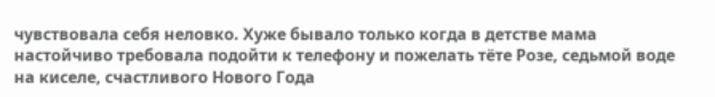чувствовала себя неловко. Хуже бывало только когда в детстве мама настойчиво требовала подойти к телефону и пожелать тёте Розе, седьмой воде на киселе, счастливого Нового Года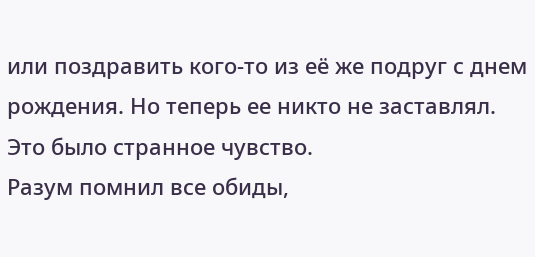или поздравить кого-то из её же подруг с днем рождения. Но теперь ее никто не заставлял.
Это было странное чувство.
Разум помнил все обиды,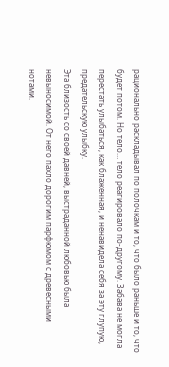рационально раскладывал по полочкам и то, что было раньше и то, что будет потом. Но тело… тело реагировало по-другому. Забава не могла перестать улыбаться, как блаженная, и ненавидела себя за эту глупую, предательскую улыбку.
Эта близость со своей давней, выстраданной любовью была невыносимой. От него пахло дорогим парфюмом с древесными нотами.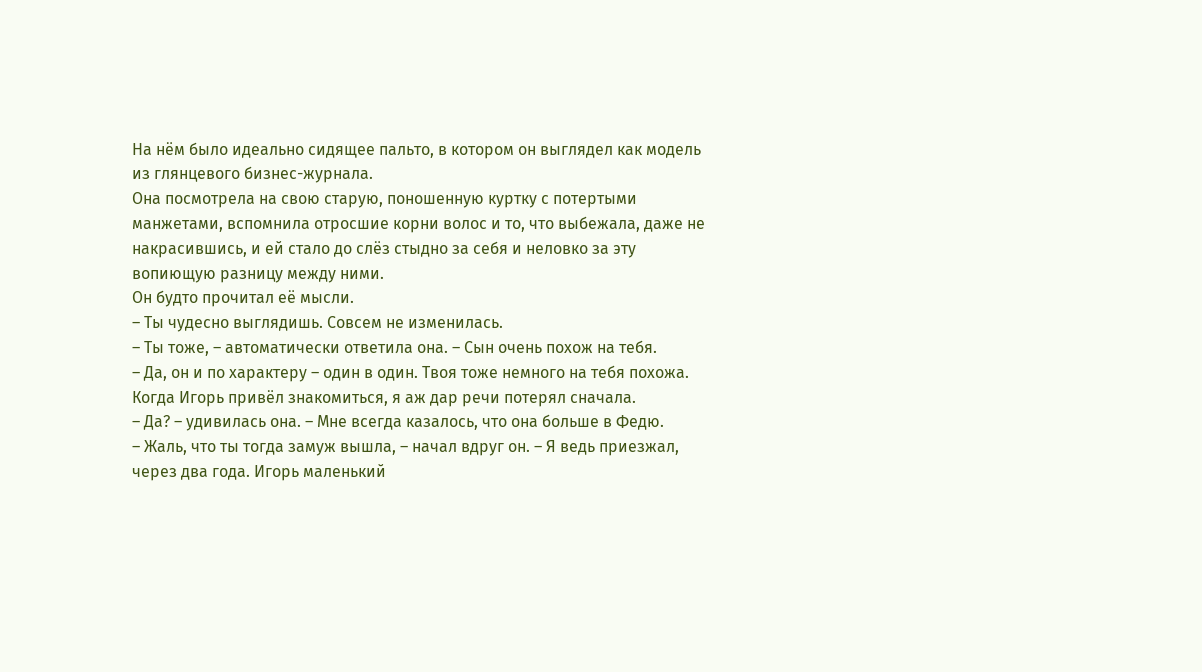На нём было идеально сидящее пальто, в котором он выглядел как модель из глянцевого бизнес-журнала.
Она посмотрела на свою старую, поношенную куртку с потертыми манжетами, вспомнила отросшие корни волос и то, что выбежала, даже не накрасившись, и ей стало до слёз стыдно за себя и неловко за эту вопиющую разницу между ними.
Он будто прочитал её мысли.
– Ты чудесно выглядишь. Совсем не изменилась.
– Ты тоже, – автоматически ответила она. – Сын очень похож на тебя.
– Да, он и по характеру – один в один. Твоя тоже немного на тебя похожа. Когда Игорь привёл знакомиться, я аж дар речи потерял сначала.
– Да? – удивилась она. – Мне всегда казалось, что она больше в Федю.
– Жаль, что ты тогда замуж вышла, – начал вдруг он. – Я ведь приезжал, через два года. Игорь маленький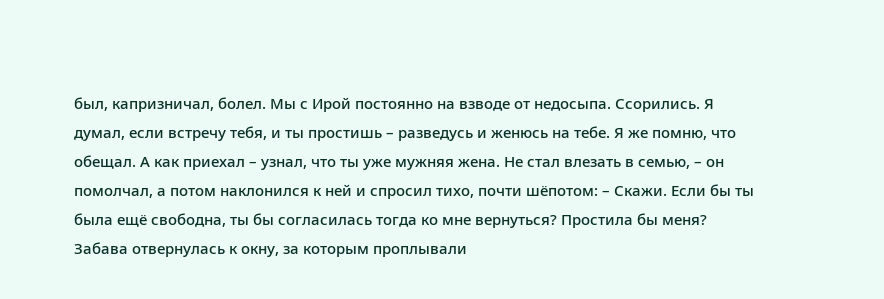был, капризничал, болел. Мы с Ирой постоянно на взводе от недосыпа. Ссорились. Я думал, если встречу тебя, и ты простишь – разведусь и женюсь на тебе. Я же помню, что обещал. А как приехал – узнал, что ты уже мужняя жена. Не стал влезать в семью, – он помолчал, а потом наклонился к ней и спросил тихо, почти шёпотом: – Скажи. Если бы ты была ещё свободна, ты бы согласилась тогда ко мне вернуться? Простила бы меня?
Забава отвернулась к окну, за которым проплывали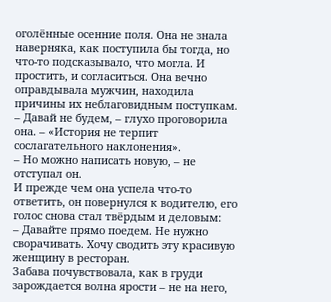оголённые осенние поля. Она не знала наверняка, как поступила бы тогда, но что-то подсказывало, что могла. И простить, и согласиться. Она вечно оправдывала мужчин, находила причины их неблаговидным поступкам.
– Давай не будем, – глухо проговорила она. – «История не терпит сослагательного наклонения».
– Но можно написать новую, – не отступал он.
И прежде чем она успела что-то ответить, он повернулся к водителю, его голос снова стал твёрдым и деловым:
– Давайте прямо поедем. Не нужно сворачивать. Хочу сводить эту красивую женщину в ресторан.
Забава почувствовала, как в груди зарождается волна ярости – не на него,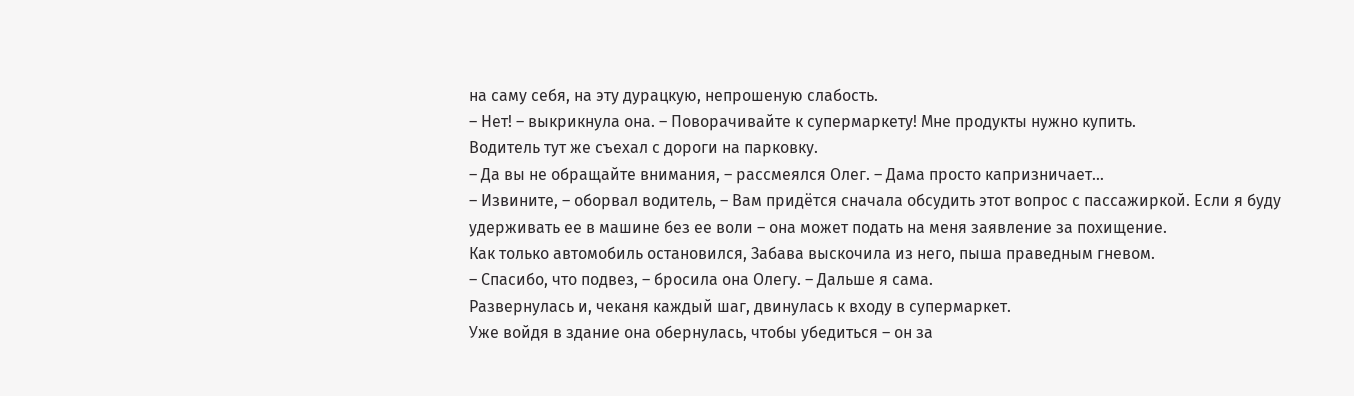на саму себя, на эту дурацкую, непрошеную слабость.
– Нет! – выкрикнула она. – Поворачивайте к супермаркету! Мне продукты нужно купить.
Водитель тут же съехал с дороги на парковку.
– Да вы не обращайте внимания, – рассмеялся Олег. – Дама просто капризничает…
– Извините, – оборвал водитель, – Вам придётся сначала обсудить этот вопрос с пассажиркой. Если я буду удерживать ее в машине без ее воли – она может подать на меня заявление за похищение.
Как только автомобиль остановился, Забава выскочила из него, пыша праведным гневом.
– Спасибо, что подвез, – бросила она Олегу. – Дальше я сама.
Развернулась и, чеканя каждый шаг, двинулась к входу в супермаркет.
Уже войдя в здание она обернулась, чтобы убедиться – он за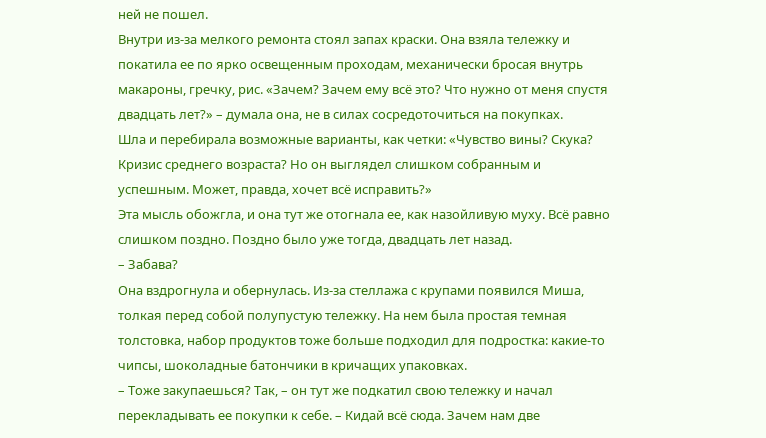ней не пошел.
Внутри из-за мелкого ремонта стоял запах краски. Она взяла тележку и покатила ее по ярко освещенным проходам, механически бросая внутрь макароны, гречку, рис. «Зачем? Зачем ему всё это? Что нужно от меня спустя двадцать лет?» – думала она, не в силах сосредоточиться на покупках.
Шла и перебирала возможные варианты, как четки: «Чувство вины? Скука? Кризис среднего возраста? Но он выглядел слишком собранным и успешным. Может, правда, хочет всё исправить?»
Эта мысль обожгла, и она тут же отогнала ее, как назойливую муху. Всё равно слишком поздно. Поздно было уже тогда, двадцать лет назад.
– Забава?
Она вздрогнула и обернулась. Из-за стеллажа с крупами появился Миша, толкая перед собой полупустую тележку. На нем была простая темная толстовка, набор продуктов тоже больше подходил для подростка: какие-то чипсы, шоколадные батончики в кричащих упаковках.
– Тоже закупаешься? Так, – он тут же подкатил свою тележку и начал перекладывать ее покупки к себе. – Кидай всё сюда. Зачем нам две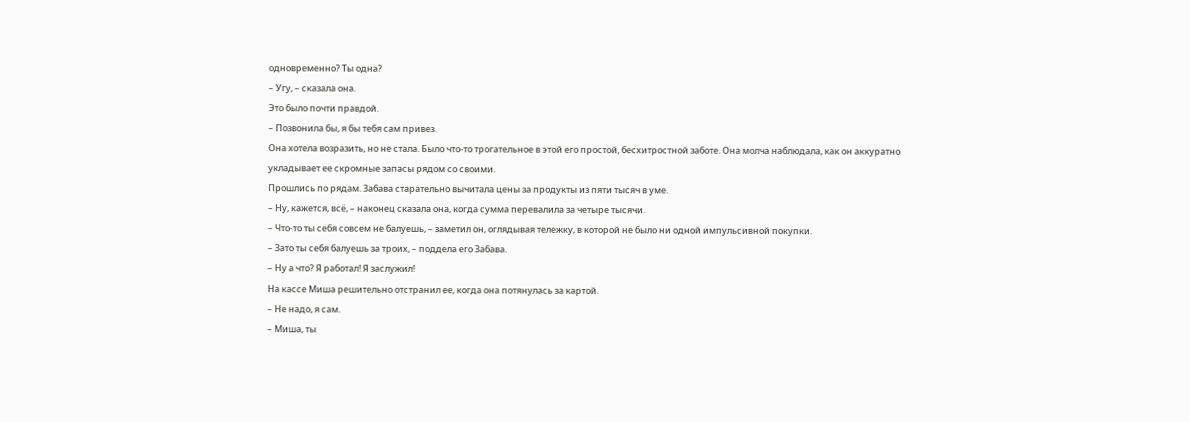одновременно? Ты одна?
– Угу, – сказала она.
Это было почти правдой.
– Позвонила бы, я бы тебя сам привез.
Она хотела возразить, но не стала. Было что-то трогательное в этой его простой, бесхитростной заботе. Она молча наблюдала, как он аккуратно укладывает ее скромные запасы рядом со своими.
Прошлись по рядам. Забава старательно вычитала цены за продукты из пяти тысяч в уме.
– Ну, кажется, всё, – наконец сказала она, когда сумма перевалила за четыре тысячи.
– Что-то ты себя совсем не балуешь, – заметил он, оглядывая тележку, в которой не было ни одной импульсивной покупки.
– Зато ты себя балуешь за троих, – поддела его Забава.
– Ну а что? Я работал! Я заслужил!
На кассе Миша решительно отстранил ее, когда она потянулась за картой.
– Не надо, я сам.
– Миша, ты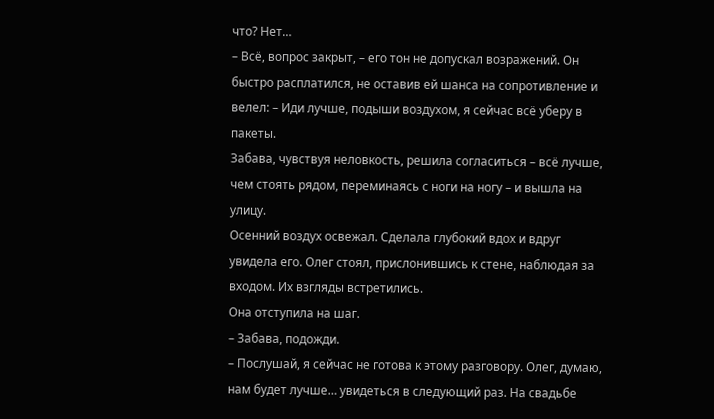что? Нет…
– Всё, вопрос закрыт, – его тон не допускал возражений. Он быстро расплатился, не оставив ей шанса на сопротивление и велел: – Иди лучше, подыши воздухом, я сейчас всё уберу в пакеты.
Забава, чувствуя неловкость, решила согласиться – всё лучше, чем стоять рядом, переминаясь с ноги на ногу – и вышла на улицу.
Осенний воздух освежал. Сделала глубокий вдох и вдруг увидела его. Олег стоял, прислонившись к стене, наблюдая за входом. Их взгляды встретились.
Она отступила на шаг.
– Забава, подожди.
– Послушай, я сейчас не готова к этому разговору. Олег, думаю, нам будет лучше… увидеться в следующий раз. На свадьбе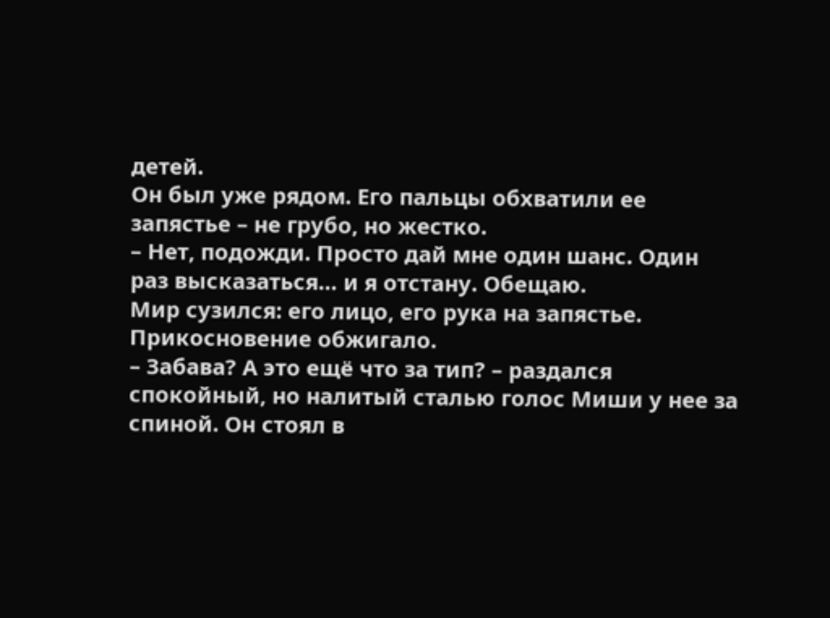детей.
Он был уже рядом. Его пальцы обхватили ее запястье – не грубо, но жестко.
– Нет, подожди. Просто дай мне один шанс. Один раз высказаться… и я отстану. Обещаю.
Мир сузился: его лицо, его рука на запястье. Прикосновение обжигало.
– Забава? А это ещё что за тип? – раздался спокойный, но налитый сталью голос Миши у нее за спиной. Он стоял в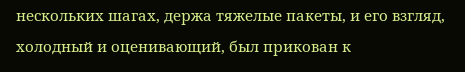нескольких шагах, держа тяжелые пакеты, и его взгляд, холодный и оценивающий, был прикован к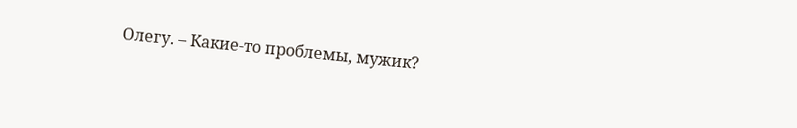Олегу. – Какие-то проблемы, мужик?